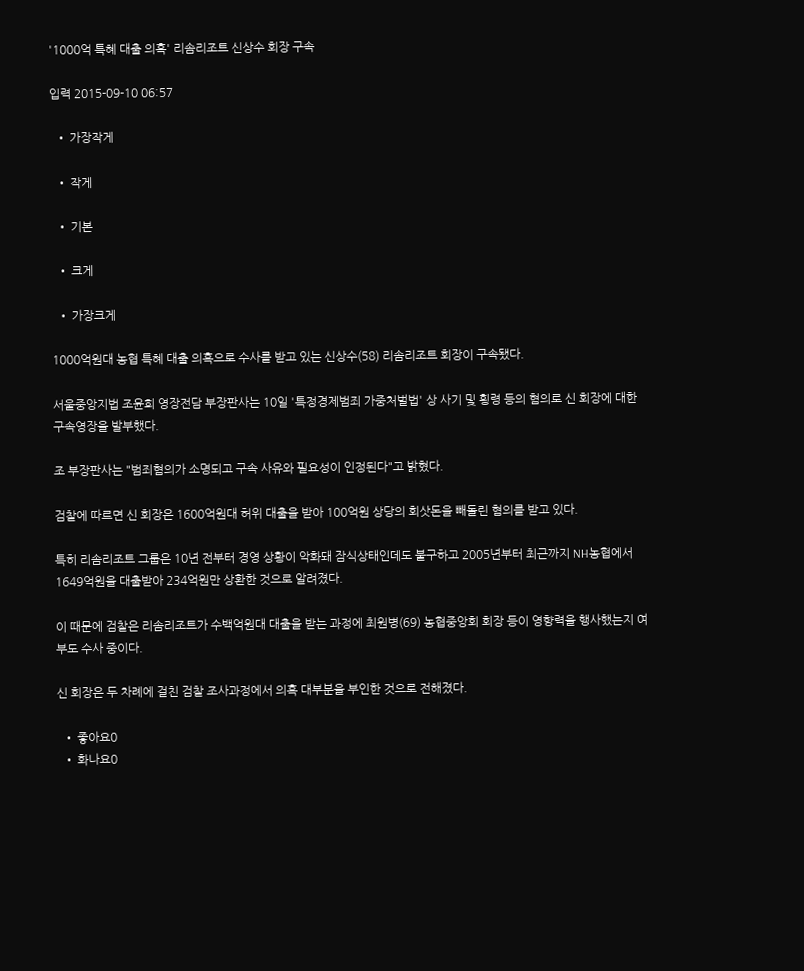'1000억 특혜 대출 의혹' 리솜리조트 신상수 회장 구속

입력 2015-09-10 06:57

  • 가장작게

  • 작게

  • 기본

  • 크게

  • 가장크게

1000억원대 농협 특혜 대출 의혹으로 수사를 받고 있는 신상수(58) 리솜리조트 회장이 구속됐다.

서울중앙지법 조윤희 영장전담 부장판사는 10일 '특정경제범죄 가중처벌법' 상 사기 및 횡령 등의 혐의로 신 회장에 대한 구속영장을 발부했다.

조 부장판사는 "범죄혐의가 소명되고 구속 사유와 필요성이 인정된다"고 밝혔다.

검찰에 따르면 신 회장은 1600억원대 허위 대출을 받아 100억원 상당의 회삿돈을 빼돌린 혐의를 받고 있다.

특히 리솜리조트 그룹은 10년 전부터 경영 상황이 악화돼 잠식상태인데도 불구하고 2005년부터 최근까지 NH농협에서 1649억원을 대출받아 234억원만 상환한 것으로 알려졌다.

이 때문에 검찰은 리솜리조트가 수백억원대 대출을 받는 과정에 최원병(69) 농협중앙회 회장 등이 영향력을 행사했는지 여부도 수사 중이다.

신 회장은 두 차례에 걸친 검찰 조사과정에서 의혹 대부분을 부인한 것으로 전해졌다.

  • 좋아요0
  • 화나요0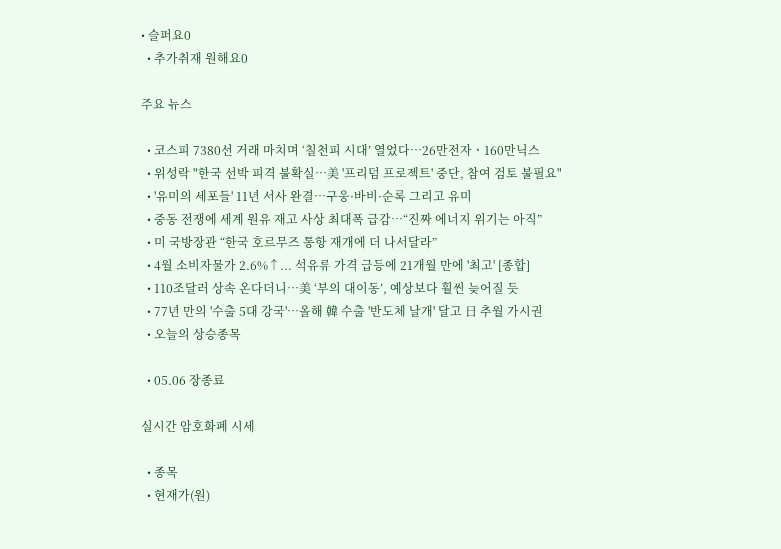• 슬퍼요0
  • 추가취재 원해요0

주요 뉴스

  • 코스피 7380선 거래 마치며 ‘칠천피 시대’ 열었다⋯26만전자ㆍ160만닉스
  • 위성락 "한국 선박 피격 불확실⋯美 '프리덤 프로젝트' 중단, 참여 검토 불필요"
  • '유미의 세포들' 11년 서사 완결…구웅·바비·순록 그리고 유미
  • 중동 전쟁에 세계 원유 재고 사상 최대폭 급감⋯“진짜 에너지 위기는 아직”
  • 미 국방장관 “한국 호르무즈 통항 재개에 더 나서달라”
  • 4월 소비자물가 2.6%↑... 석유류 가격 급등에 21개월 만에 '최고' [종합]
  • 110조달러 상속 온다더니…美 ‘부의 대이동’, 예상보다 훨씬 늦어질 듯
  • 77년 만의 '수출 5대 강국'⋯올해 韓 수출 '반도체 날개' 달고 日 추월 가시권
  • 오늘의 상승종목

  • 05.06 장종료

실시간 암호화폐 시세

  • 종목
  • 현재가(원)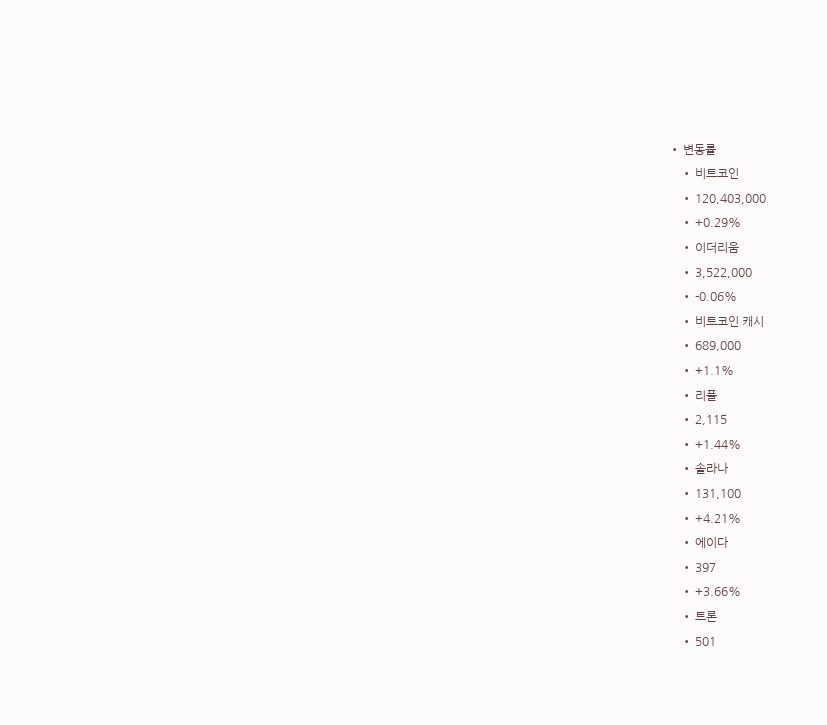• 변동률
    • 비트코인
    • 120,403,000
    • +0.29%
    • 이더리움
    • 3,522,000
    • -0.06%
    • 비트코인 캐시
    • 689,000
    • +1.1%
    • 리플
    • 2,115
    • +1.44%
    • 솔라나
    • 131,100
    • +4.21%
    • 에이다
    • 397
    • +3.66%
    • 트론
    • 501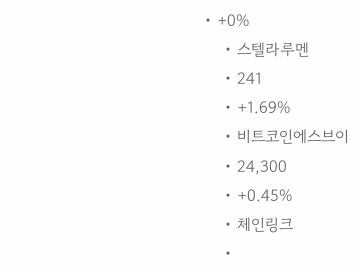• +0%
    • 스텔라루멘
    • 241
    • +1.69%
    • 비트코인에스브이
    • 24,300
    • +0.45%
    • 체인링크
    •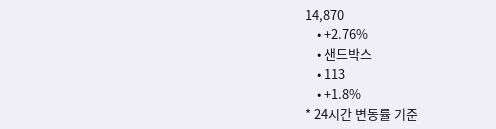14,870
    • +2.76%
    • 샌드박스
    • 113
    • +1.8%
* 24시간 변동률 기준